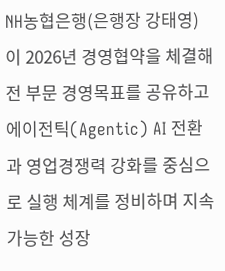NH농협은행(은행장 강태영)이 2026년 경영협약을 체결해 전 부문 경영목표를 공유하고 에이전틱(Agentic) AI 전환과 영업경쟁력 강화를 중심으로 실행 체계를 정비하며 지속 가능한 성장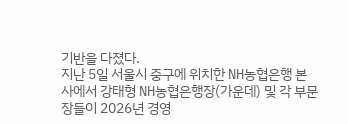기반을 다졌다.
지난 5일 서울시 중구에 위치한 NH농협은행 본사에서 강태형 NH농협은행장(가운데) 및 각 부문장들이 2026년 경영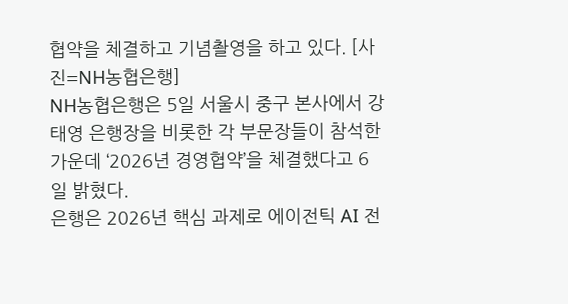협약을 체결하고 기념촬영을 하고 있다. [사진=NH농협은행]
NH농협은행은 5일 서울시 중구 본사에서 강태영 은행장을 비롯한 각 부문장들이 참석한 가운데 ‘2026년 경영협약’을 체결했다고 6일 밝혔다.
은행은 2026년 핵심 과제로 에이전틱 AI 전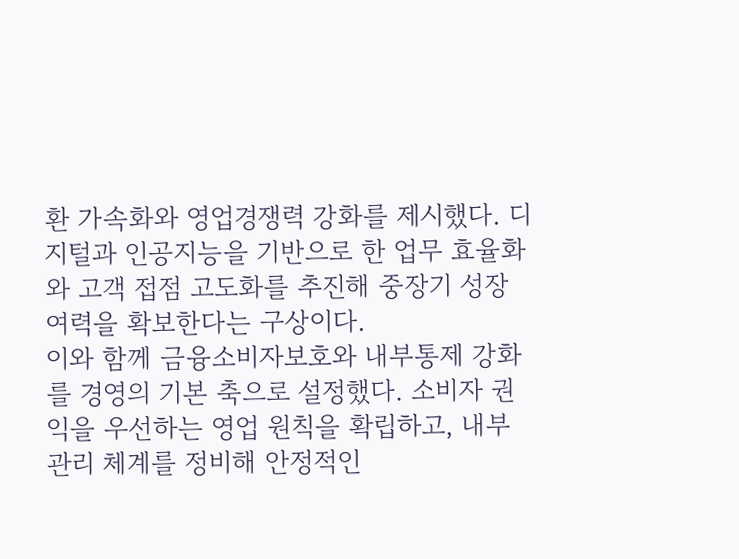환 가속화와 영업경쟁력 강화를 제시했다. 디지털과 인공지능을 기반으로 한 업무 효율화와 고객 접점 고도화를 추진해 중장기 성장 여력을 확보한다는 구상이다.
이와 함께 금융소비자보호와 내부통제 강화를 경영의 기본 축으로 설정했다. 소비자 권익을 우선하는 영업 원칙을 확립하고, 내부 관리 체계를 정비해 안정적인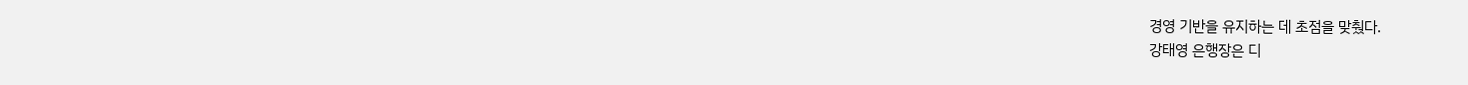경영 기반을 유지하는 데 초점을 맞췄다.
강태영 은행장은 디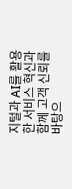지털과 AI를 활용한 서비스 혁신과 함께 고객 신뢰를 바탕으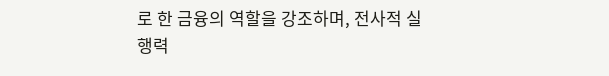로 한 금융의 역할을 강조하며, 전사적 실행력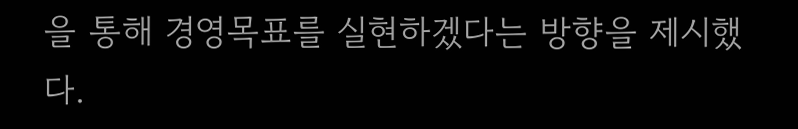을 통해 경영목표를 실현하겠다는 방향을 제시했다.